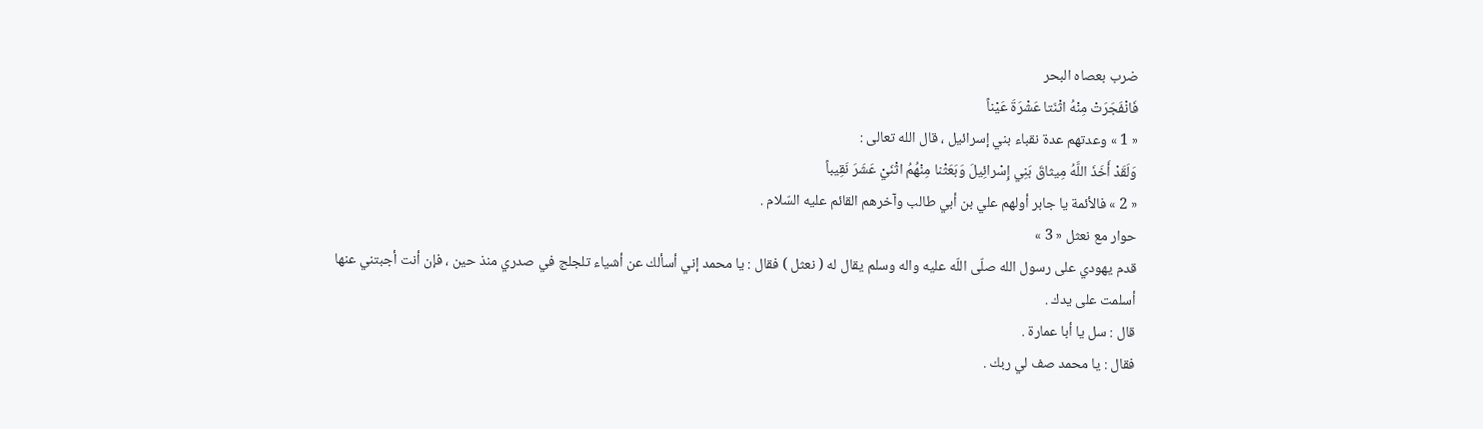ضرب بعصاه البحر
فَانْفَجَرَتْ مِنْهُ اثْنَتا عَشْرَةَ عَيْناً
« 1 » وعدتهم عدة نقباء بني إسرائيل ، قال الله تعالى :
وَلَقَدْ أَخَذَ اللَّهُ مِيثاقَ بَنِي إِسْرائِيلَ وَبَعَثْنا مِنْهُمُ اثْنَيْ عَشَرَ نَقِيباً
« 2 » فالأئمة يا جابر أولهم علي بن أبي طالب وآخرهم القائم عليه السّلام .
حوار مع نعثل « 3 »
قدم يهودي على رسول الله صلّى اللّه عليه واله وسلم يقال له ( نعثل ) فقال : يا محمد إني أسألك عن أشياء تلجلج في صدري منذ حين ، فإن أنت أجبتني عنها أسلمت على يدك .
قال : سل يا أبا عمارة .
فقال : يا محمد صف لي ربك .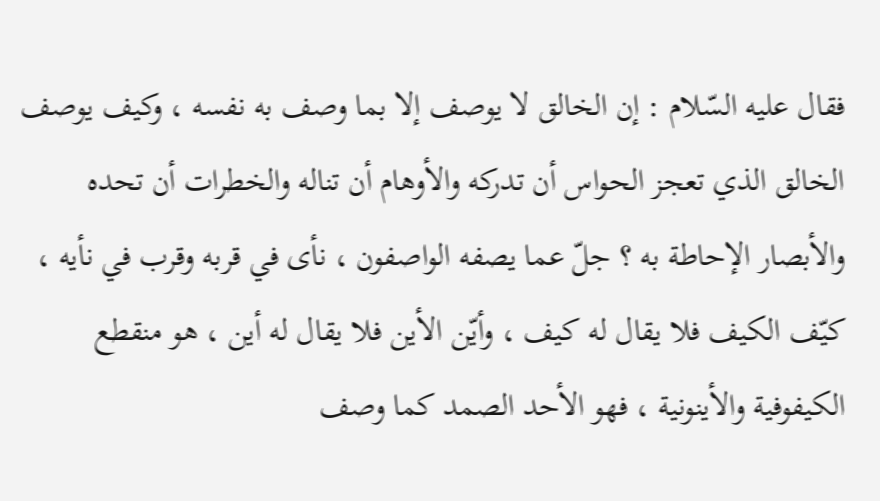فقال عليه السّلام : إن الخالق لا يوصف إلا بما وصف به نفسه ، وكيف يوصف الخالق الذي تعجز الحواس أن تدركه والأوهام أن تناله والخطرات أن تحده والأبصار الإحاطة به ؟ جلّ عما يصفه الواصفون ، نأى في قربه وقرب في نأيه ، كيّف الكيف فلا يقال له كيف ، وأيّن الأين فلا يقال له أين ، هو منقطع الكيفوفية والأينونية ، فهو الأحد الصمد كما وصف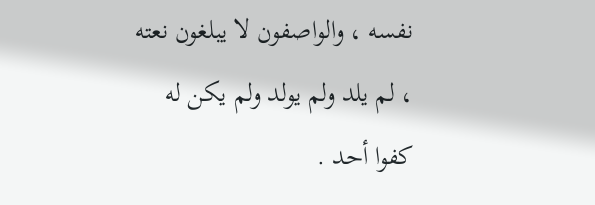نفسه ، والواصفون لا يبلغون نعته ، لم يلد ولم يولد ولم يكن له كفوا أحد .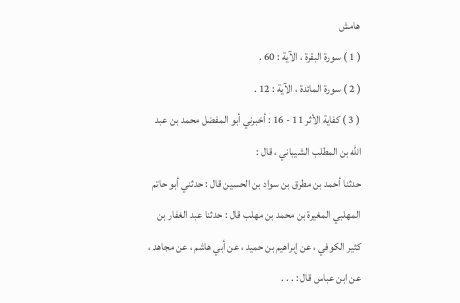هامش
( 1 ) سورة البقرة ، الآية : 60 .
( 2 ) سورة المائدة ، الآية : 12 .
( 3 ) كفاية الأثر 11 - 16 : أخبرني أبو المفضل محمد بن عبد الله بن المطلب الشيباني ، قال :
حدثنا أحمد بن مطرق بن سواد بن الحسين قال : حدثني أبو حاتم المهلبي المغيرة بن محمد بن مهلب قال : حدثنا عبد الغفار بن كثير الكوفي ، عن إبراهيم بن حميد ، عن أبي هاشم ، عن مجاهد ، عن ابن عباس قال : . . .